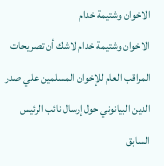الاخوان وشتيمة خدام
الاخوان وشتيمة خدام لاشك أن تصريحات المراقب العام للإخوان المسلمين علي صدر الدين البيانوني حول إرسال نائب الرئيس السابق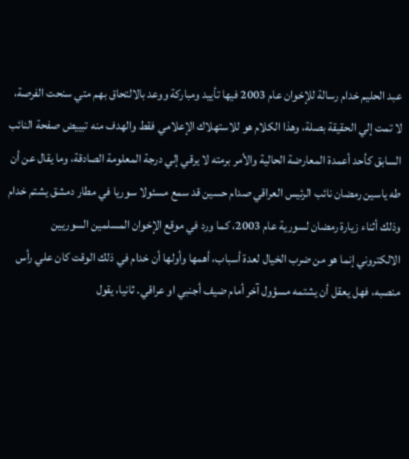عبد الحليم خدام رسالة للإخوان عام 2003 فيها تأييد ومباركة ووعد بالالتحاق بهم متي سنحت الفرصة، لا تمت إلي الحقيقة بصلة، وهذا الكلام هو للاستهلاك الإعلامي فقط والهدف منه تبييض صفحة النائب السابق كأحد أعمدة المعارضة الحالية والأمر برمته لا يرقي إلي درجة المعلومة الصادقة، وما يقال عن أن طه ياسين رمضان نائب الرئيس العراقي صدام حسين قد سمع مسئولا سوريا في مطار دمشق يشتم خدام وذلك أثناء زيارة رمضان لسورية عام 2003، كما ورد في موقع الإخوان المسلمين السوريين الالكتروني إنما هو من ضرب الخيال لعدة أسباب، أهمها وأولها أن خدام في ذلك الوقت كان علي رأس منصبه، فهل يعقل أن يشتمه مسؤول آخر أمام ضيف أجنبي او عراقي. ثانيا، يقول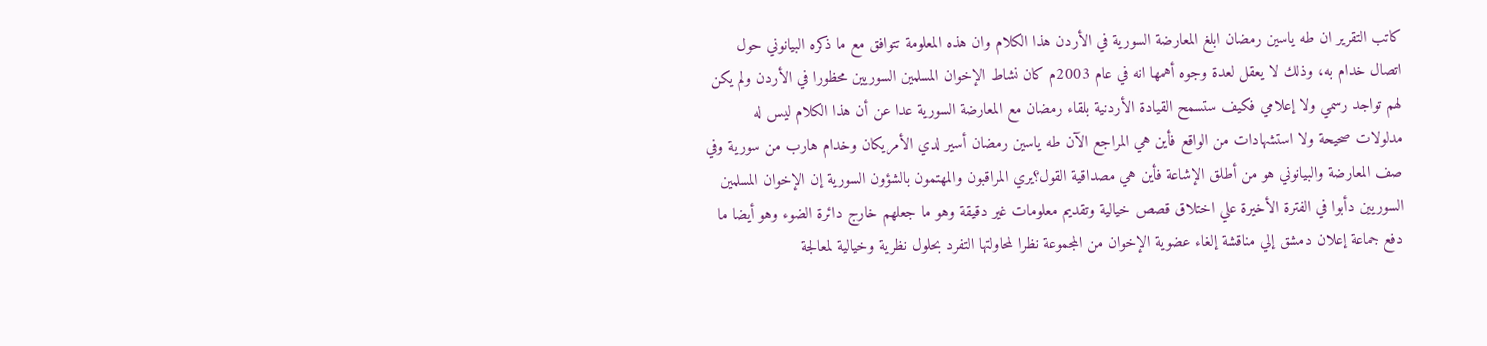كاتب التقرير ان طه ياسين رمضان ابلغ المعارضة السورية في الأردن هذا الكلام وان هذه المعلومة تتوافق مع ما ذكره البيانوني حول اتصال خدام به، وذلك لا يعقل لعدة وجوه أهمها انه في عام 2003م كان نشاط الإخوان المسلمين السوريين محظورا في الأردن ولم يكن لهم تواجد رسمي ولا إعلامي فكيف ستسمح القيادة الأردنية بلقاء رمضان مع المعارضة السورية عدا عن أن هذا الكلام ليس له مدلولات صحيحة ولا استشهادات من الواقع فأين هي المراجع الآن طه ياسين رمضان أسير لدي الأمريكان وخدام هارب من سورية وفي صف المعارضة والبيانوني هو من أطلق الإشاعة فأين هي مصداقية القول؟يري المراقبون والمهتمون بالشؤون السورية إن الإخوان المسلمين السوريين دأبوا في الفترة الأخيرة علي اختلاق قصص خيالية وتقديم معلومات غير دقيقة وهو ما جعلهم خارج دائرة الضوء وهو أيضا ما دفع جماعة إعلان دمشق إلي مناقشة إلغاء عضوية الإخوان من المجموعة نظرا لمحاولتها التفرد بحلول نظرية وخيالية لمعالجة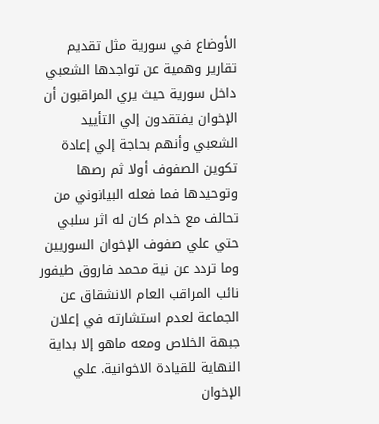الأوضاع في سورية مثل تقديم تقارير وهمية عن تواجدها الشعبي داخل سورية حيث يري المراقبون أن الإخوان يفتقدون إلي التأييد الشعبي وأنهم بحاجة إلي إعادة تكوين الصفوف أولا ثم رصها وتوحيدها فما فعله البيانوني من تحالف مع خدام كان له اثر سلبي حتي علي صفوف الإخوان السوريين وما تردد عن نية محمد فاروق طيفور نائب المراقب العام الانشقاق عن الجماعة لعدم استشارته في إعلان جبهة الخلاص ومعه ماهو إلا بداية النهاية للقيادة الاخوانية. علي الإخوان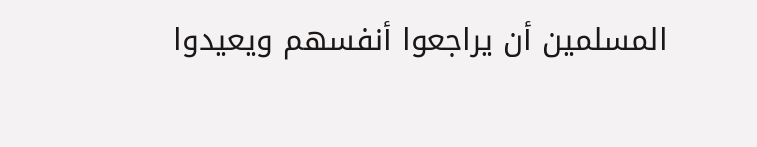المسلمين أن يراجعوا أنفسهم ويعيدوا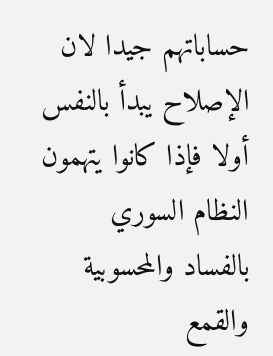حساباتهم جيدا لان الإصلاح يبدأ بالنفس أولا فإذا كانوا يتهمون النظام السوري بالفساد والمحسوبية والقمع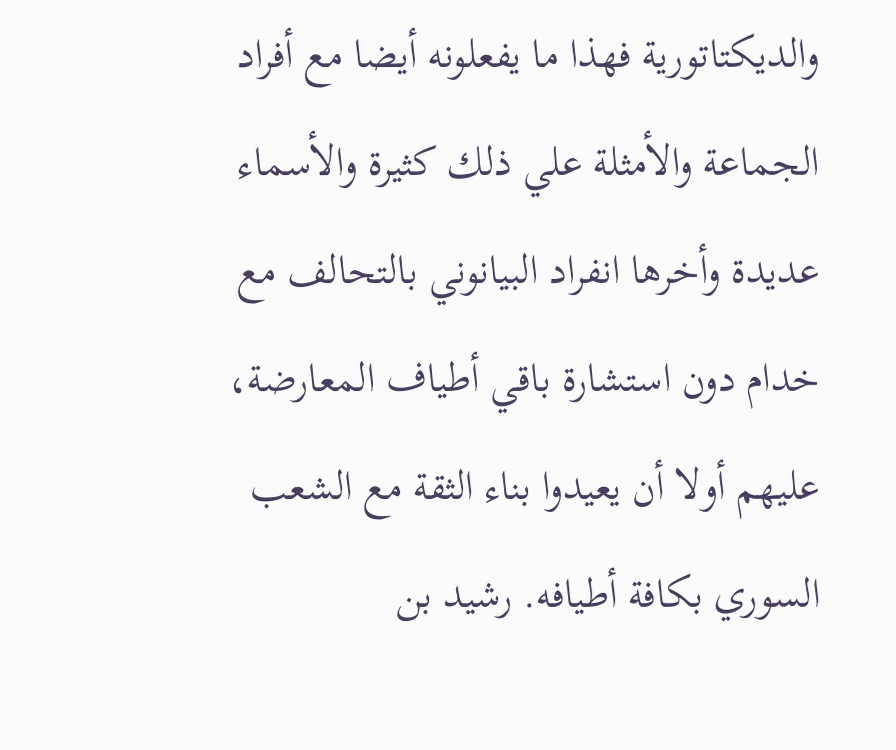والديكتاتورية فهذا ما يفعلونه أيضا مع أفراد الجماعة والأمثلة علي ذلك كثيرة والأسماء عديدة وأخرها انفراد البيانوني بالتحالف مع خدام دون استشارة باقي أطياف المعارضة، عليهم أولا أن يعيدوا بناء الثقة مع الشعب السوري بكافة أطيافه. رشيد بن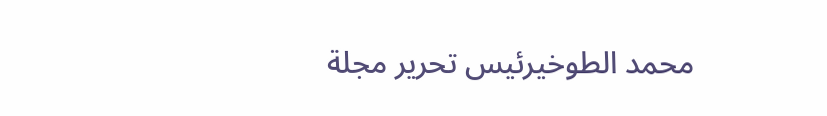محمد الطوخيرئيس تحرير مجلة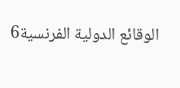الوقائع الدولية الفرنسية6